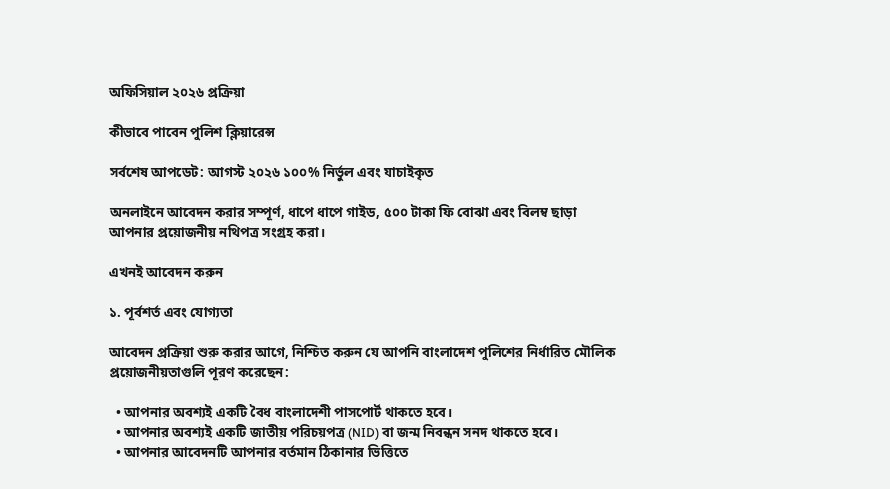অফিসিয়াল ২০২৬ প্রক্রিয়া

কীভাবে পাবেন পুলিশ ক্লিয়ারেন্স

সর্বশেষ আপডেট: আগস্ট ২০২৬ ১০০% নির্ভুল এবং যাচাইকৃত

অনলাইনে আবেদন করার সম্পূর্ণ, ধাপে ধাপে গাইড, ৫০০ টাকা ফি বোঝা এবং বিলম্ব ছাড়া আপনার প্রয়োজনীয় নথিপত্র সংগ্রহ করা।

এখনই আবেদন করুন

১. পূর্বশর্ত এবং যোগ্যতা

আবেদন প্রক্রিয়া শুরু করার আগে, নিশ্চিত করুন যে আপনি বাংলাদেশ পুলিশের নির্ধারিত মৌলিক প্রয়োজনীয়তাগুলি পূরণ করেছেন:

  • আপনার অবশ্যই একটি বৈধ বাংলাদেশী পাসপোর্ট থাকতে হবে।
  • আপনার অবশ্যই একটি জাতীয় পরিচয়পত্র (NID) বা জন্ম নিবন্ধন সনদ থাকতে হবে।
  • আপনার আবেদনটি আপনার বর্তমান ঠিকানার ভিত্তিতে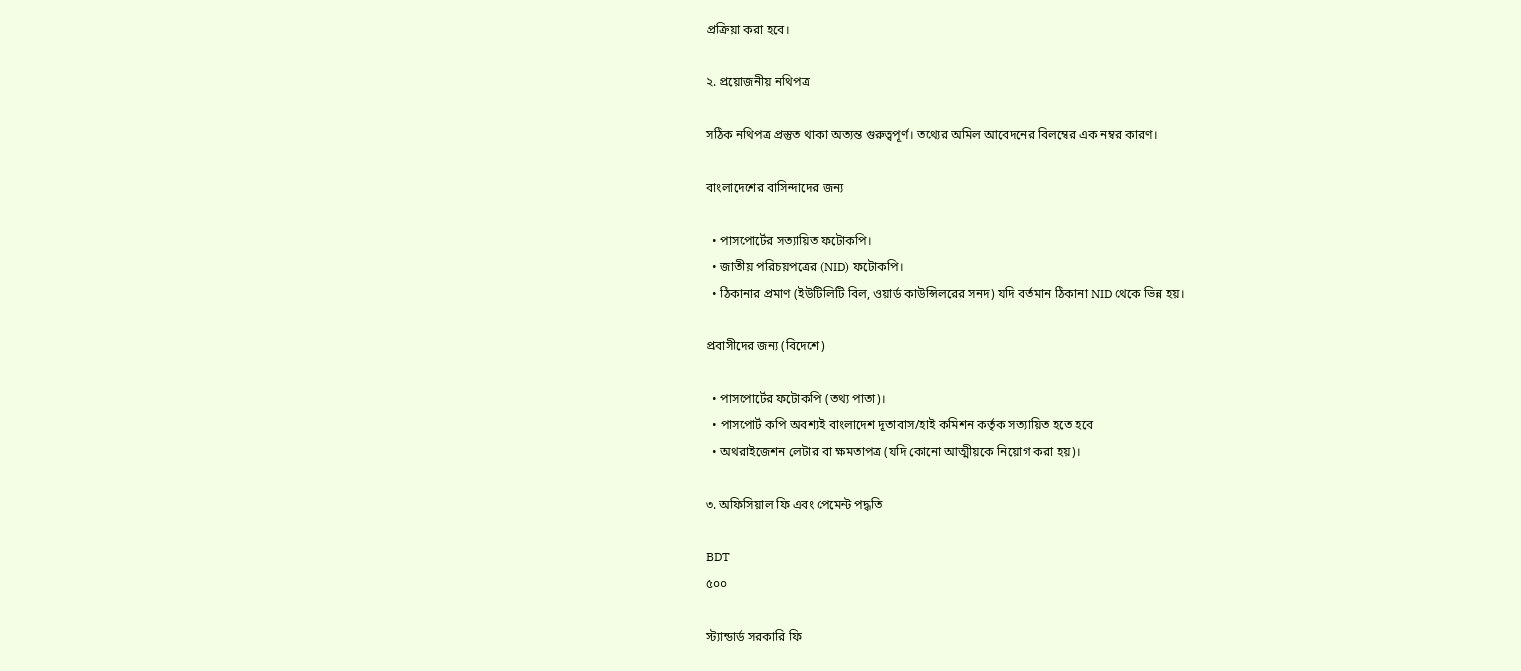প্রক্রিয়া করা হবে।

২. প্রয়োজনীয় নথিপত্র

সঠিক নথিপত্র প্রস্তুত থাকা অত্যন্ত গুরুত্বপূর্ণ। তথ্যের অমিল আবেদনের বিলম্বের এক নম্বর কারণ।

বাংলাদেশের বাসিন্দাদের জন্য

  • পাসপোর্টের সত্যায়িত ফটোকপি।
  • জাতীয় পরিচয়পত্রের (NID) ফটোকপি।
  • ঠিকানার প্রমাণ (ইউটিলিটি বিল, ওয়ার্ড কাউন্সিলরের সনদ) যদি বর্তমান ঠিকানা NID থেকে ভিন্ন হয়।

প্রবাসীদের জন্য (বিদেশে)

  • পাসপোর্টের ফটোকপি (তথ্য পাতা)।
  • পাসপোর্ট কপি অবশ্যই বাংলাদেশ দূতাবাস/হাই কমিশন কর্তৃক সত্যায়িত হতে হবে
  • অথরাইজেশন লেটার বা ক্ষমতাপত্র (যদি কোনো আত্মীয়কে নিয়োগ করা হয়)।

৩. অফিসিয়াল ফি এবং পেমেন্ট পদ্ধতি

BDT
৫০০

স্ট্যান্ডার্ড সরকারি ফি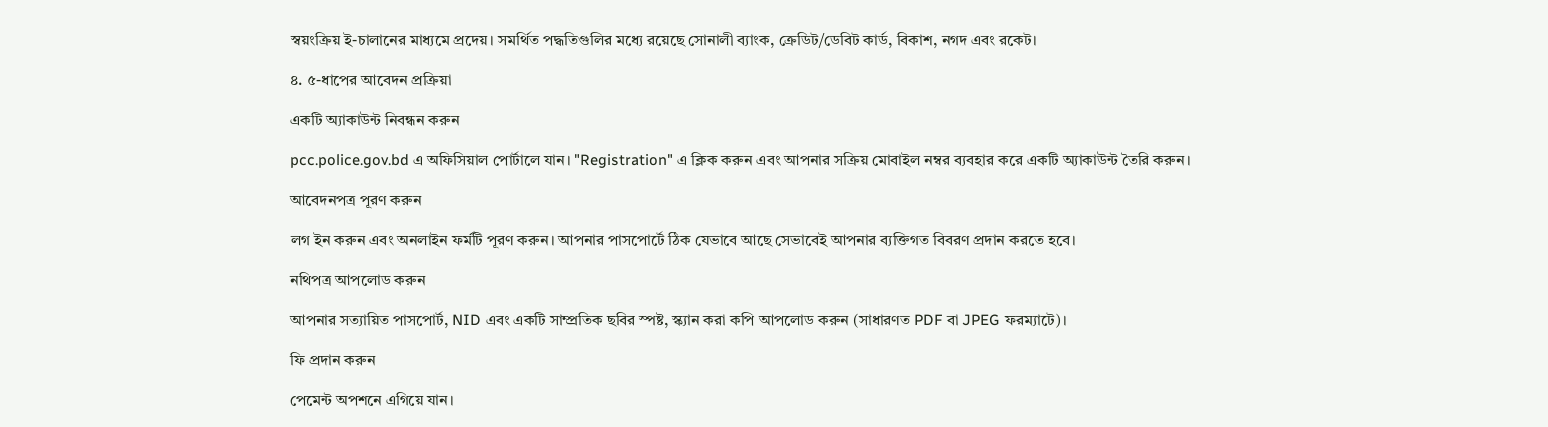স্বয়ংক্রিয় ই-চালানের মাধ্যমে প্রদেয়। সমর্থিত পদ্ধতিগুলির মধ্যে রয়েছে সোনালী ব্যাংক, ক্রেডিট/ডেবিট কার্ড, বিকাশ, নগদ এবং রকেট।

৪. ৫-ধাপের আবেদন প্রক্রিয়া

একটি অ্যাকাউন্ট নিবন্ধন করুন

pcc.police.gov.bd এ অফিসিয়াল পোর্টালে যান। "Registration" এ ক্লিক করুন এবং আপনার সক্রিয় মোবাইল নম্বর ব্যবহার করে একটি অ্যাকাউন্ট তৈরি করুন।

আবেদনপত্র পূরণ করুন

লগ ইন করুন এবং অনলাইন ফর্মটি পূরণ করুন। আপনার পাসপোর্টে ঠিক যেভাবে আছে সেভাবেই আপনার ব্যক্তিগত বিবরণ প্রদান করতে হবে।

নথিপত্র আপলোড করুন

আপনার সত্যায়িত পাসপোর্ট, NID এবং একটি সাম্প্রতিক ছবির স্পষ্ট, স্ক্যান করা কপি আপলোড করুন (সাধারণত PDF বা JPEG ফরম্যাটে)।

ফি প্রদান করুন

পেমেন্ট অপশনে এগিয়ে যান।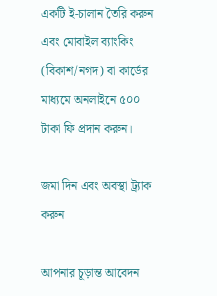একটি ই-চালান তৈরি করুন এবং মোবাইল ব্যাংকিং (বিকাশ/নগদ) বা কার্ডের মাধ্যমে অনলাইনে ৫০০ টাকা ফি প্রদান করুন।

জমা দিন এবং অবস্থা ট্র্যাক করুন

আপনার চূড়ান্ত আবেদন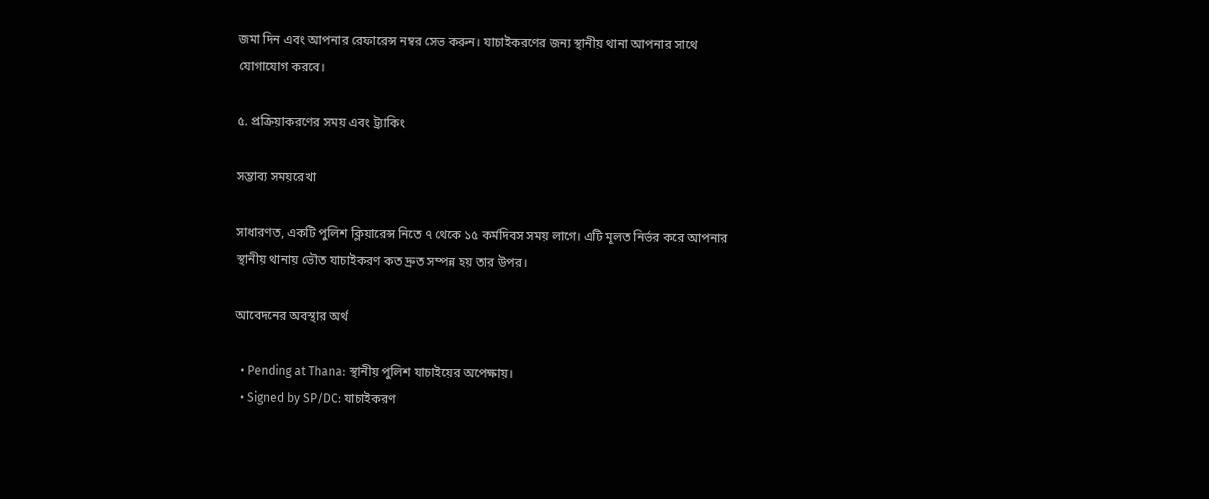জমা দিন এবং আপনার রেফারেন্স নম্বর সেভ করুন। যাচাইকরণের জন্য স্থানীয় থানা আপনার সাথে যোগাযোগ করবে।

৫. প্রক্রিয়াকরণের সময় এবং ট্র্যাকিং

সম্ভাব্য সময়রেখা

সাধারণত, একটি পুলিশ ক্লিয়ারেন্স নিতে ৭ থেকে ১৫ কর্মদিবস সময় লাগে। এটি মূলত নির্ভর করে আপনার স্থানীয় থানায় ভৌত যাচাইকরণ কত দ্রুত সম্পন্ন হয় তার উপর।

আবেদনের অবস্থার অর্থ

  • Pending at Thana: স্থানীয় পুলিশ যাচাইয়ের অপেক্ষায়।
  • Signed by SP/DC: যাচাইকরণ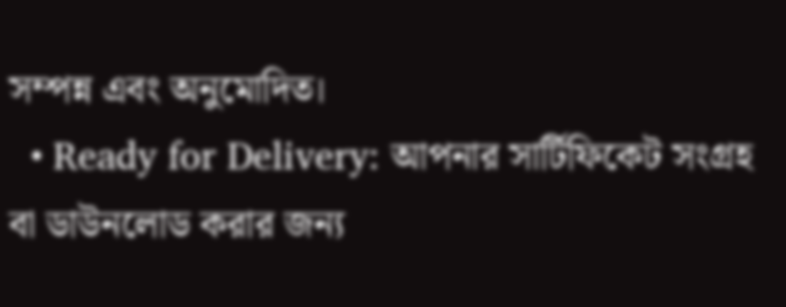সম্পন্ন এবং অনুমোদিত।
  • Ready for Delivery: আপনার সার্টিফিকেট সংগ্রহ বা ডাউনলোড করার জন্য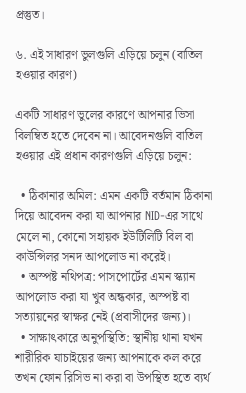প্রস্তুত।

৬. এই সাধারণ ভুলগুলি এড়িয়ে চলুন (বাতিল হওয়ার কারণ)

একটি সাধারণ ভুলের কারণে আপনার ভিসা বিলম্বিত হতে দেবেন না। আবেদনগুলি বাতিল হওয়ার এই প্রধান কারণগুলি এড়িয়ে চলুন:

  • ঠিকানার অমিল: এমন একটি বর্তমান ঠিকানা দিয়ে আবেদন করা যা আপনার NID-এর সাথে মেলে না, কোনো সহায়ক ইউটিলিটি বিল বা কাউন্সিলর সনদ আপলোড না করেই।
  • অস্পষ্ট নথিপত্র: পাসপোর্টের এমন স্ক্যান আপলোড করা যা খুব অন্ধকার, অস্পষ্ট বা সত্যায়নের স্বাক্ষর নেই (প্রবাসীদের জন্য)।
  • সাক্ষাৎকারে অনুপস্থিতি: স্থানীয় থানা যখন শারীরিক যাচাইয়ের জন্য আপনাকে কল করে তখন ফোন রিসিভ না করা বা উপস্থিত হতে ব্যর্থ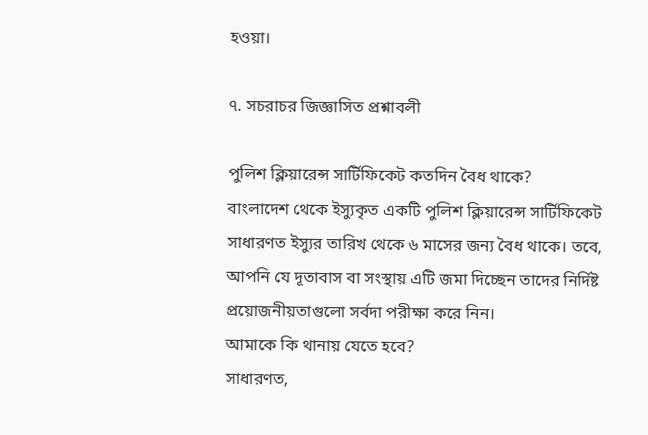হওয়া।

৭. সচরাচর জিজ্ঞাসিত প্রশ্নাবলী

পুলিশ ক্লিয়ারেন্স সার্টিফিকেট কতদিন বৈধ থাকে?
বাংলাদেশ থেকে ইস্যুকৃত একটি পুলিশ ক্লিয়ারেন্স সার্টিফিকেট সাধারণত ইস্যুর তারিখ থেকে ৬ মাসের জন্য বৈধ থাকে। তবে, আপনি যে দূতাবাস বা সংস্থায় এটি জমা দিচ্ছেন তাদের নির্দিষ্ট প্রয়োজনীয়তাগুলো সর্বদা পরীক্ষা করে নিন।
আমাকে কি থানায় যেতে হবে?
সাধারণত,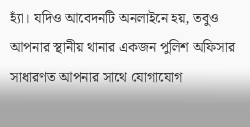হ্যাঁ। যদিও আবেদনটি অনলাইনে হয়, তবুও আপনার স্থানীয় থানার একজন পুলিশ অফিসার সাধারণত আপনার সাথে যোগাযোগ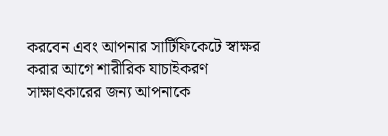করবেন এবং আপনার সার্টিফিকেটে স্বাক্ষর করার আগে শারীরিক যাচাইকরণ সাক্ষাৎকারের জন্য আপনাকে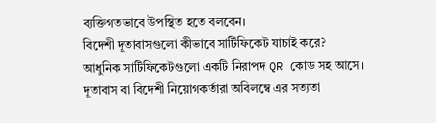ব্যক্তিগতভাবে উপস্থিত হতে বলবেন।
বিদেশী দূতাবাসগুলো কীভাবে সার্টিফিকেট যাচাই করে?
আধুনিক সার্টিফিকেটগুলো একটি নিরাপদ QR কোড সহ আসে। দূতাবাস বা বিদেশী নিয়োগকর্তারা অবিলম্বে এর সত্যতা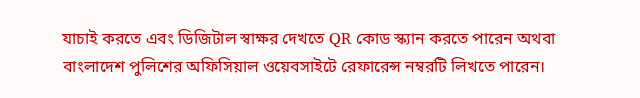যাচাই করতে এবং ডিজিটাল স্বাক্ষর দেখতে QR কোড স্ক্যান করতে পারেন অথবা বাংলাদেশ পুলিশের অফিসিয়াল ওয়েবসাইটে রেফারেন্স নম্বরটি লিখতে পারেন।